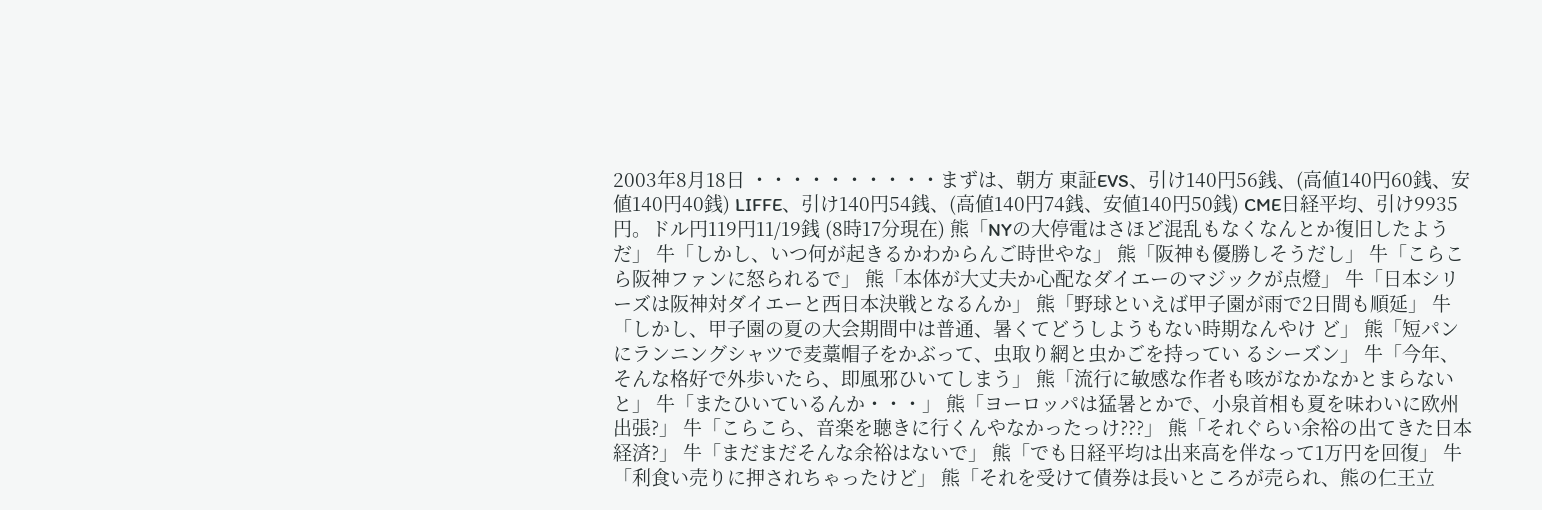2003年8月18日 ・・・・・・・・・・まずは、朝方 東証EVS、引け140円56銭、(高値140円60銭、安値140円40銭) LIFFE、引け140円54銭、(高値140円74銭、安値140円50銭) CME日経平均、引け9935円。ドル円119円11/19銭 (8時17分現在) 熊「NYの大停電はさほど混乱もなくなんとか復旧したようだ」 牛「しかし、いつ何が起きるかわからんご時世やな」 熊「阪神も優勝しそうだし」 牛「こらこら阪神ファンに怒られるで」 熊「本体が大丈夫か心配なダイエーのマジックが点燈」 牛「日本シリーズは阪神対ダイエーと西日本決戦となるんか」 熊「野球といえば甲子園が雨で2日間も順延」 牛「しかし、甲子園の夏の大会期間中は普通、暑くてどうしようもない時期なんやけ ど」 熊「短パンにランニングシャツで麦藁帽子をかぶって、虫取り網と虫かごを持ってい るシーズン」 牛「今年、そんな格好で外歩いたら、即風邪ひいてしまう」 熊「流行に敏感な作者も咳がなかなかとまらないと」 牛「またひいているんか・・・」 熊「ヨーロッパは猛暑とかで、小泉首相も夏を味わいに欧州出張?」 牛「こらこら、音楽を聴きに行くんやなかったっけ???」 熊「それぐらい余裕の出てきた日本経済?」 牛「まだまだそんな余裕はないで」 熊「でも日経平均は出来高を伴なって1万円を回復」 牛「利食い売りに押されちゃったけど」 熊「それを受けて債券は長いところが売られ、熊の仁王立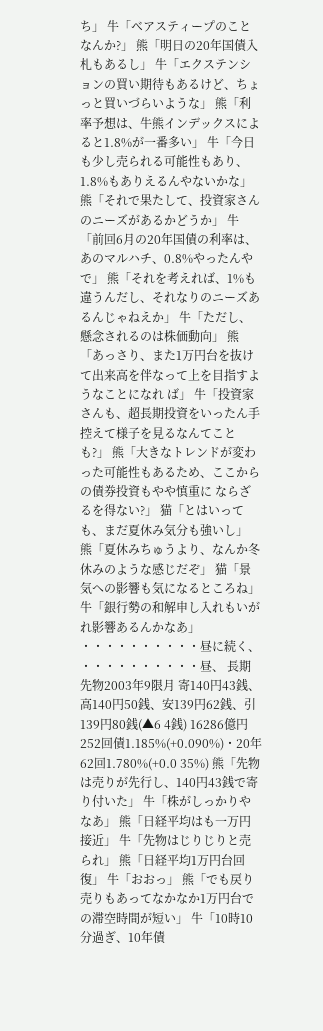ち」 牛「ベアスティープのことなんか?」 熊「明日の20年国債入札もあるし」 牛「エクステンションの買い期待もあるけど、ちょっと買いづらいような」 熊「利率予想は、牛熊インデックスによると1.8%が一番多い」 牛「今日も少し売られる可能性もあり、1.8%もありえるんやないかな」 熊「それで果たして、投資家さんのニーズがあるかどうか」 牛「前回6月の20年国債の利率は、あのマルハチ、0.8%やったんやで」 熊「それを考えれば、1%も違うんだし、それなりのニーズあるんじゃねえか」 牛「ただし、懸念されるのは株価動向」 熊「あっさり、また1万円台を抜けて出来高を伴なって上を目指すようなことになれ ば」 牛「投資家さんも、超長期投資をいったん手控えて様子を見るなんてことも?」 熊「大きなトレンドが変わった可能性もあるため、ここからの債券投資もやや慎重に ならざるを得ない?」 猫「とはいっても、まだ夏休み気分も強いし」 熊「夏休みちゅうより、なんか冬休みのような感じだぞ」 猫「景気への影響も気になるところね」 牛「銀行勢の和解申し入れもいがれ影響あるんかなあ」 ・・・・・・・・・・昼に続く、 ・・・・・・・・・・昼、 長期先物2003年9限月 寄140円43銭、高140円50銭、安139円62銭、引139円80銭(▲6 4銭) 16286億円 252回債1.185%(+0.090%)・20年62回1.780%(+0.0 35%) 熊「先物は売りが先行し、140円43銭で寄り付いた」 牛「株がしっかりやなあ」 熊「日経平均はも一万円接近」 牛「先物はじりじりと売られ」 熊「日経平均1万円台回復」 牛「おおっ」 熊「でも戻り売りもあってなかなか1万円台での滞空時間が短い」 牛「10時10分過ぎ、10年債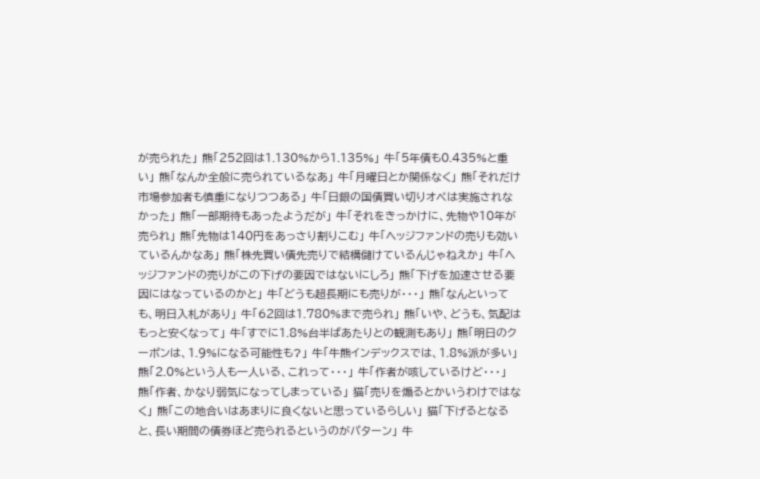が売られた」 熊「252回は1.130%から1.135%」 牛「5年債も0.435%と重い」 熊「なんか全般に売られているなあ」 牛「月曜日とか関係なく」 熊「それだけ市場参加者も慎重になりつつある」 牛「日銀の国債買い切りオペは実施されなかった」 熊「一部期待もあったようだが」 牛「それをきっかけに、先物や10年が売られ」 熊「先物は140円をあっさり割りこむ」 牛「ヘッジファンドの売りも効いているんかなあ」 熊「株先買い債先売りで結構儲けているんじゃねえか」 牛「ヘッジファンドの売りがこの下げの要因ではないにしろ」 熊「下げを加速させる要因にはなっているのかと」 牛「どうも超長期にも売りが・・・」 熊「なんといっても、明日入札があり」 牛「62回は1.780%まで売られ」 熊「いや、どうも、気配はもっと安くなって」 牛「すでに1.8%台半ばあたりとの観測もあり」 熊「明日のクーポンは、1.9%になる可能性も?」 牛「牛熊インデックスでは、1.8%派が多い」 熊「2.0%という人も一人いる、これって・・・」 牛「作者が咳しているけど・・・」 熊「作者、かなり弱気になってしまっている」 猫「売りを煽るとかいうわけではなく」 熊「この地合いはあまりに良くないと思っているらしい」 猫「下げるとなると、長い期間の債券ほど売られるというのがパターン」 牛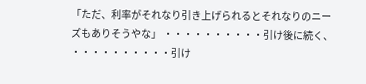「ただ、利率がそれなり引き上げられるとそれなりのニーズもありそうやな」 ・・・・・・・・・・引け後に続く、 ・・・・・・・・・・引け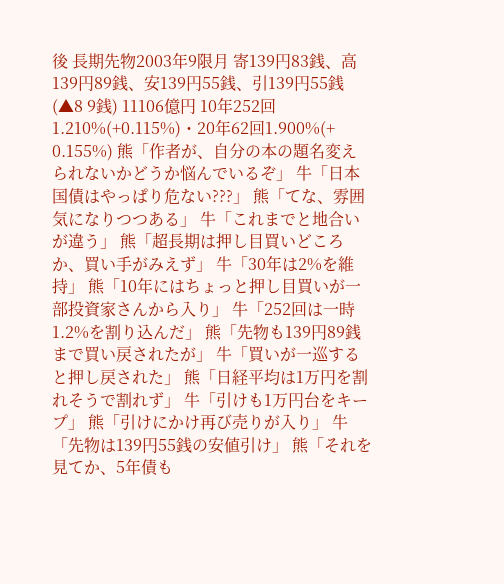後 長期先物2003年9限月 寄139円83銭、高139円89銭、安139円55銭、引139円55銭(▲8 9銭) 11106億円 10年252回1.210%(+0.115%)・20年62回1.900%(+ 0.155%) 熊「作者が、自分の本の題名変えられないかどうか悩んでいるぞ」 牛「日本国債はやっぱり危ない???」 熊「てな、雰囲気になりつつある」 牛「これまでと地合いが違う」 熊「超長期は押し目買いどころか、買い手がみえず」 牛「30年は2%を維持」 熊「10年にはちょっと押し目買いが一部投資家さんから入り」 牛「252回は一時1.2%を割り込んだ」 熊「先物も139円89銭まで買い戻されたが」 牛「買いが一巡すると押し戻された」 熊「日経平均は1万円を割れそうで割れず」 牛「引けも1万円台をキープ」 熊「引けにかけ再び売りが入り」 牛「先物は139円55銭の安値引け」 熊「それを見てか、5年債も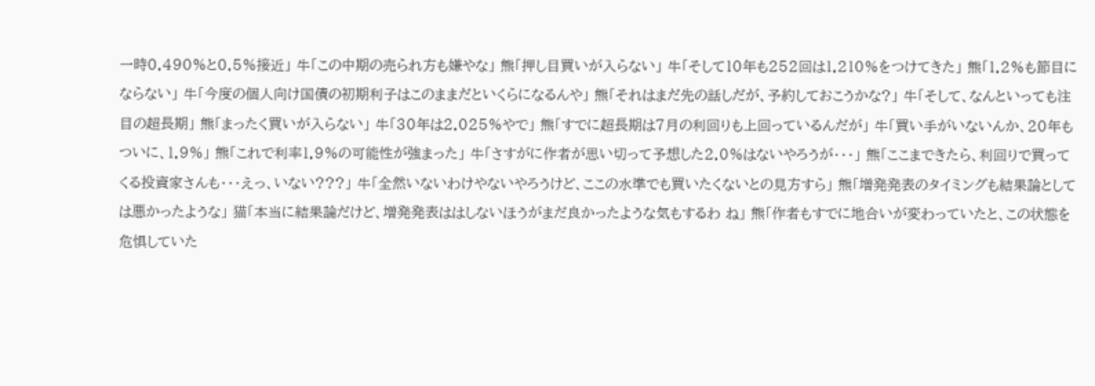一時0.490%と0.5%接近」 牛「この中期の売られ方も嫌やな」 熊「押し目買いが入らない」 牛「そして10年も252回は1.210%をつけてきた」 熊「1.2%も節目にならない」 牛「今度の個人向け国債の初期利子はこのままだといくらになるんや」 熊「それはまだ先の話しだが、予約しておこうかな?」 牛「そして、なんといっても注目の超長期」 熊「まったく買いが入らない」 牛「30年は2.025%やで」 熊「すでに超長期は7月の利回りも上回っているんだが」 牛「買い手がいないんか、20年もついに、1.9%」 熊「これで利率1.9%の可能性が強まった」 牛「さすがに作者が思い切って予想した2.0%はないやろうが・・・」 熊「ここまできたら、利回りで買ってくる投資家さんも・・・えっ、いない???」 牛「全然いないわけやないやろうけど、ここの水準でも買いたくないとの見方すら」 熊「増発発表のタイミングも結果論としては悪かったような」 猫「本当に結果論だけど、増発発表ははしないほうがまだ良かったような気もするわ ね」 熊「作者もすでに地合いが変わっていたと、この状態を危惧していた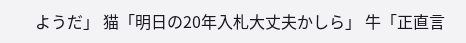ようだ」 猫「明日の20年入札大丈夫かしら」 牛「正直言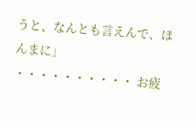うと、なんとも言えんで、ほんまに」 ・・・・・・・・・・ お疲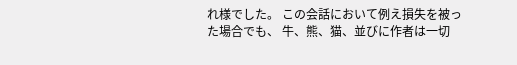れ様でした。 この会話において例え損失を被った場合でも、 牛、熊、猫、並びに作者は一切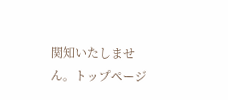関知いたしません。トップページ